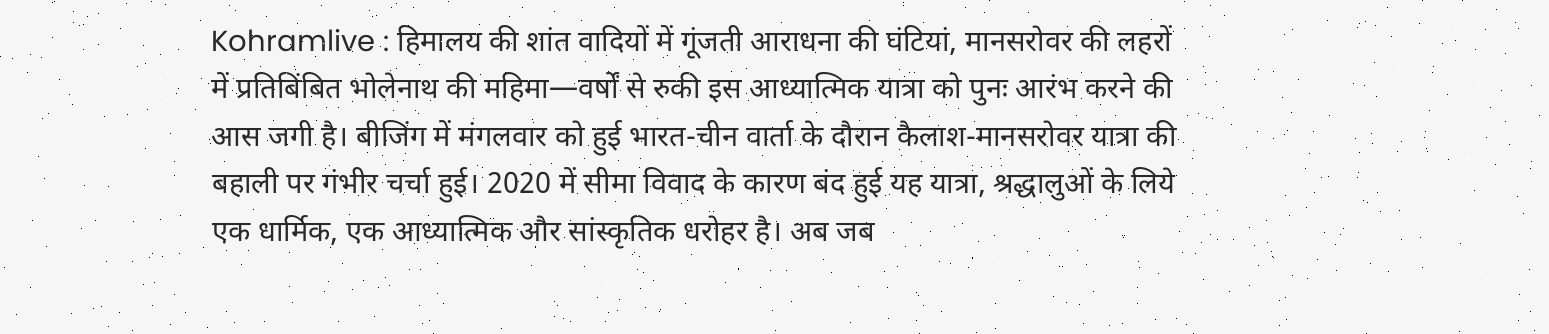Kohramlive : हिमालय की शांत वादियों में गूंजती आराधना की घंटियां, मानसरोवर की लहरों में प्रतिबिंबित भोलेनाथ की महिमा—वर्षों से रुकी इस आध्यात्मिक यात्रा को पुनः आरंभ करने की आस जगी है। बीजिंग में मंगलवार को हुई भारत-चीन वार्ता के दौरान कैलाश-मानसरोवर यात्रा की बहाली पर गंभीर चर्चा हुई। 2020 में सीमा विवाद के कारण बंद हुई यह यात्रा, श्रद्धालुओं के लिये एक धार्मिक, एक आध्यात्मिक और सांस्कृतिक धरोहर है। अब जब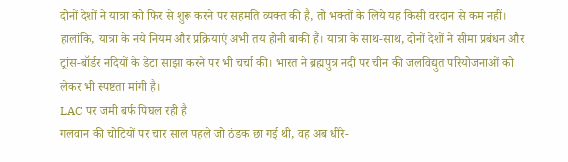दोनों देशों ने यात्रा को फिर से शुरू करने पर सहमति व्यक्त की है, तो भक्तों के लिये यह किसी वरदान से कम नहीं। हालांकि, यात्रा के नये नियम और प्रक्रियाएं अभी तय होनी बाकी हैं। यात्रा के साथ-साथ, दोनों देशों ने सीमा प्रबंधन और ट्रांस-बॉर्डर नदियों के डेटा साझा करने पर भी चर्चा की। भारत ने ब्रह्मपुत्र नदी पर चीन की जलविद्युत परियोजनाओं को लेकर भी स्पष्टता मांगी है।
LAC पर जमी बर्फ पिघल रही है
गलवान की चोटियों पर चार साल पहले जो ठंडक छा गई थी, वह अब धीरे-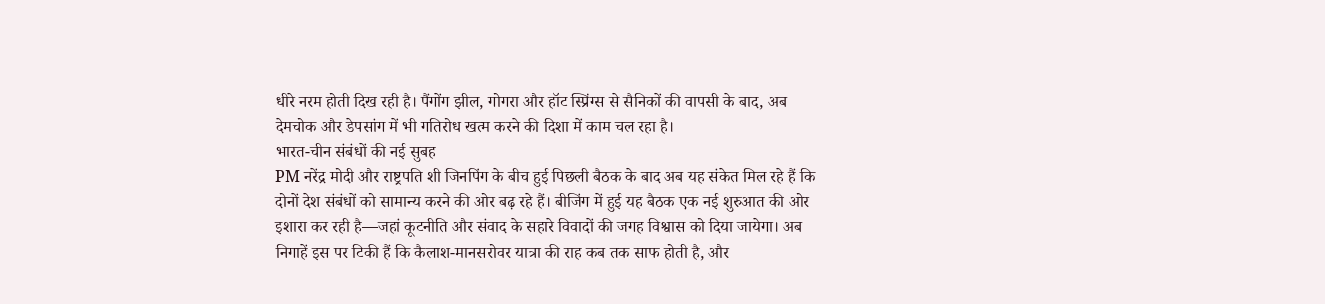धीरे नरम होती दिख रही है। पैंगोंग झील, गोगरा और हॉट स्प्रिंग्स से सैनिकों की वापसी के बाद, अब देमचोक और डेपसांग में भी गतिरोध खत्म करने की दिशा में काम चल रहा है।
भारत-चीन संबंधों की नई सुबह
PM नरेंद्र मोदी और राष्ट्रपति शी जिनपिंग के बीच हुई पिछली बैठक के बाद अब यह संकेत मिल रहे हैं कि दोनों देश संबंधों को सामान्य करने की ओर बढ़ रहे हैं। बीजिंग में हुई यह बैठक एक नई शुरुआत की ओर इशारा कर रही है—जहां कूटनीति और संवाद के सहारे विवादों की जगह विश्वास को दिया जायेगा। अब निगाहें इस पर टिकी हैं कि कैलाश-मानसरोवर यात्रा की राह कब तक साफ होती है, और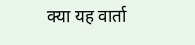क्या यह वार्ता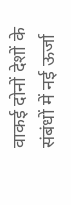वाकई दोनों देशों के संबंधों में नई ऊर्जा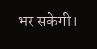भर सकेगी।